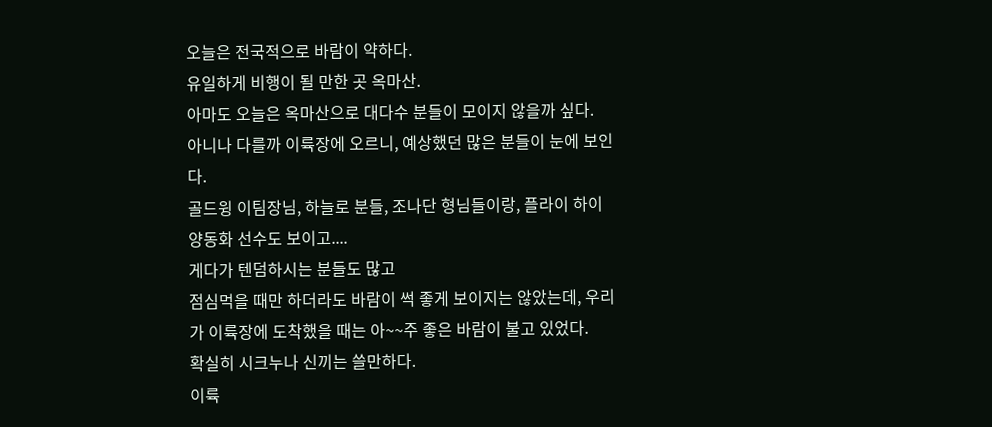오늘은 전국적으로 바람이 약하다.
유일하게 비행이 될 만한 곳 옥마산.
아마도 오늘은 옥마산으로 대다수 분들이 모이지 않을까 싶다.
아니나 다를까 이륙장에 오르니, 예상했던 많은 분들이 눈에 보인다.
골드윙 이팀장님, 하늘로 분들, 조나단 형님들이랑, 플라이 하이 양동화 선수도 보이고....
게다가 텐덤하시는 분들도 많고
점심먹을 때만 하더라도 바람이 썩 좋게 보이지는 않았는데, 우리가 이륙장에 도착했을 때는 아~~주 좋은 바람이 불고 있었다.
확실히 시크누나 신끼는 쓸만하다.
이륙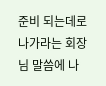준비 되는데로 나가라는 회장님 말씀에 나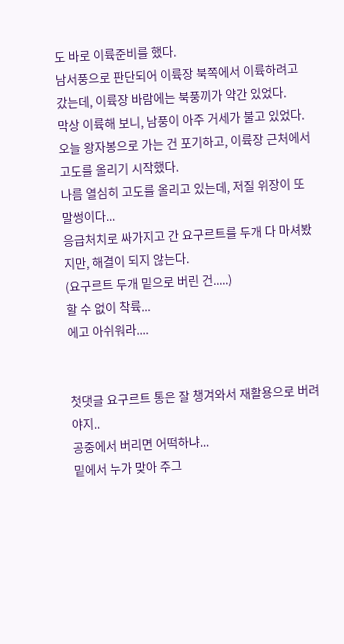도 바로 이륙준비를 했다.
남서풍으로 판단되어 이륙장 북쪽에서 이륙하려고 갔는데, 이륙장 바람에는 북풍끼가 약간 있었다.
막상 이륙해 보니, 남풍이 아주 거세가 불고 있었다.
오늘 왕자봉으로 가는 건 포기하고, 이륙장 근처에서 고도를 올리기 시작했다.
나름 열심히 고도를 올리고 있는데, 저질 위장이 또 말썽이다...
응급처치로 싸가지고 간 요구르트를 두개 다 마셔봤지만, 해결이 되지 않는다.
(요구르트 두개 밑으로 버린 건.....)
할 수 없이 착륙...
에고 아쉬워라....


첫댓글 요구르트 통은 잘 챙겨와서 재활용으로 버려야지..
공중에서 버리면 어떡하냐...
밑에서 누가 맞아 주그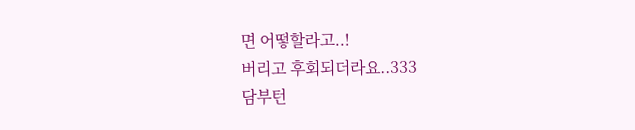면 어떻할라고..!
버리고 후회되더라요..333
담부턴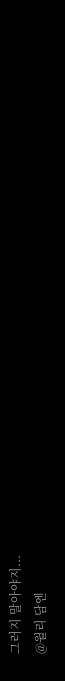그러지 말아야지...
@윌리 담엔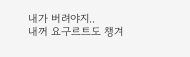내가 버려야지..
내꺼 요구르트도 챙겨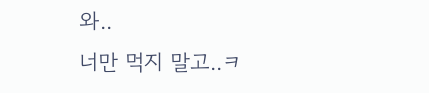와..
너만 먹지 말고..ㅋ